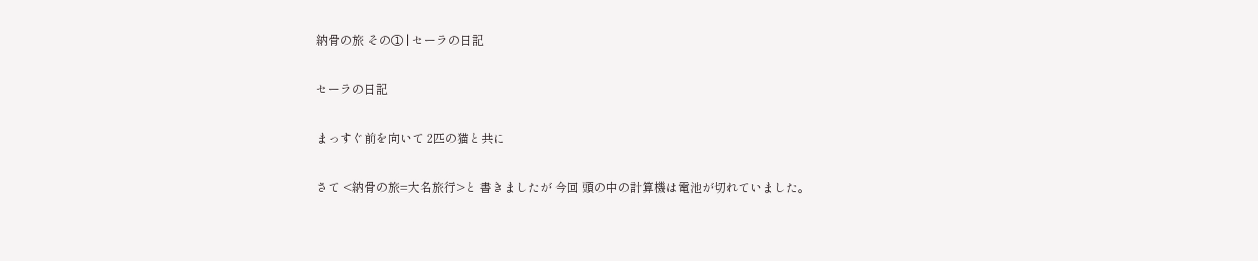納骨の旅 その① | セーラの日記

セーラの日記

まっすぐ前を向いて 2匹の猫と共に

さて <納骨の旅=大名旅行>と 書きましたが 今回 頭の中の計算機は電池が切れていました。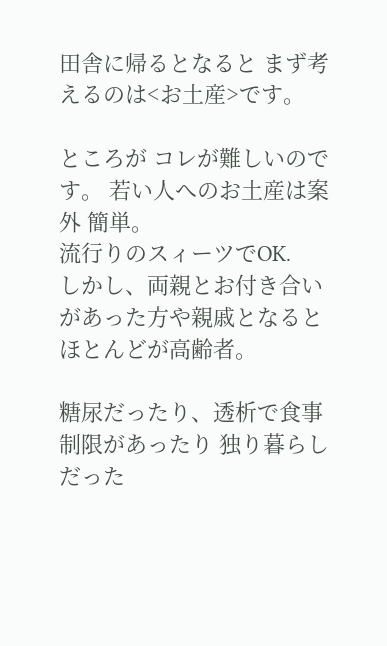田舎に帰るとなると まず考えるのは<お土産>です。

ところが コレが難しいのです。 若い人へのお土産は案外 簡単。
流行りのスィーツでOK.
しかし、両親とお付き合いがあった方や親戚となると ほとんどが高齢者。

糖尿だったり、透析で食事制限があったり 独り暮らしだった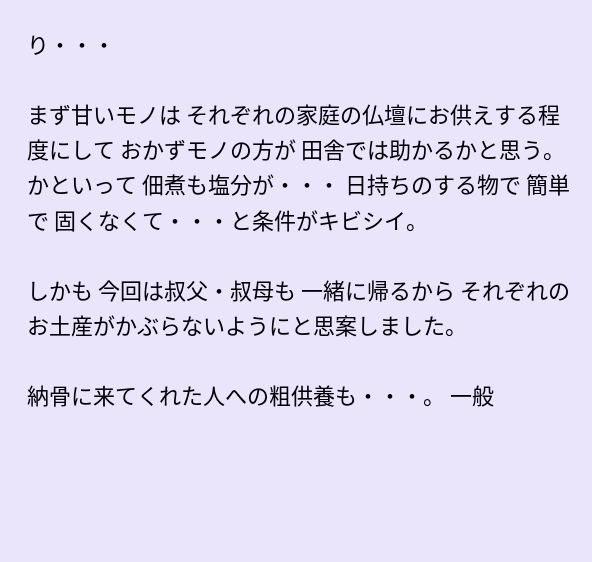り・・・

まず甘いモノは それぞれの家庭の仏壇にお供えする程度にして おかずモノの方が 田舎では助かるかと思う。
かといって 佃煮も塩分が・・・ 日持ちのする物で 簡単で 固くなくて・・・と条件がキビシイ。

しかも 今回は叔父・叔母も 一緒に帰るから それぞれのお土産がかぶらないようにと思案しました。

納骨に来てくれた人への粗供養も・・・。 一般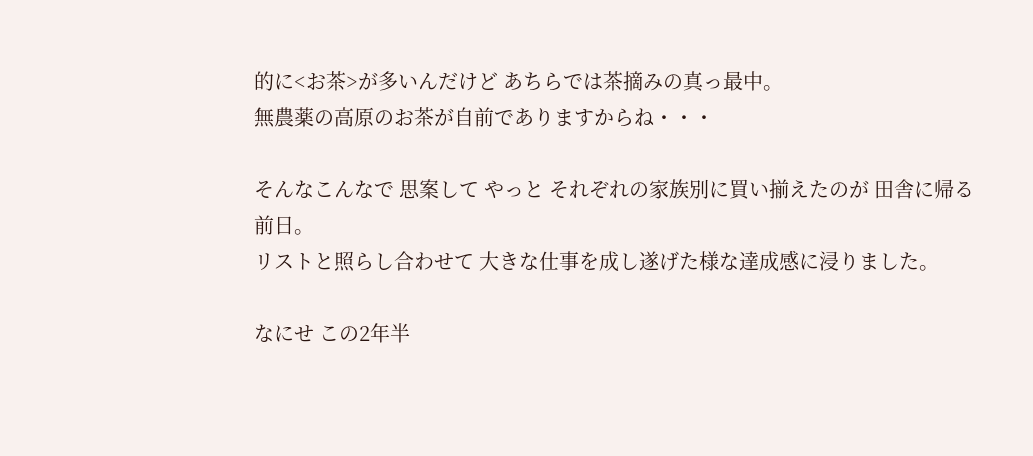的に<お茶>が多いんだけど あちらでは茶摘みの真っ最中。
無農薬の高原のお茶が自前でありますからね・・・

そんなこんなで 思案して やっと それぞれの家族別に買い揃えたのが 田舎に帰る前日。
リストと照らし合わせて 大きな仕事を成し遂げた様な達成感に浸りました。

なにせ この2年半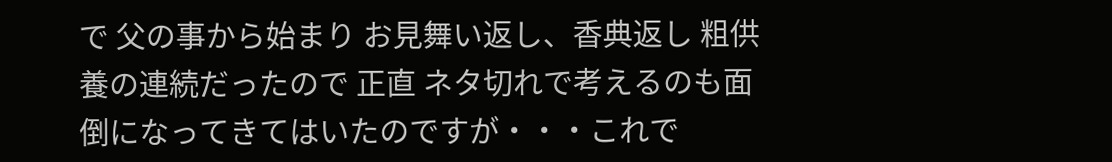で 父の事から始まり お見舞い返し、香典返し 粗供養の連続だったので 正直 ネタ切れで考えるのも面倒になってきてはいたのですが・・・これで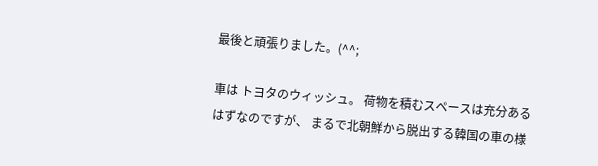最後と頑張りました。(^^;

車は トヨタのウィッシュ。 荷物を積むスペースは充分あるはずなのですが、 まるで北朝鮮から脱出する韓国の車の様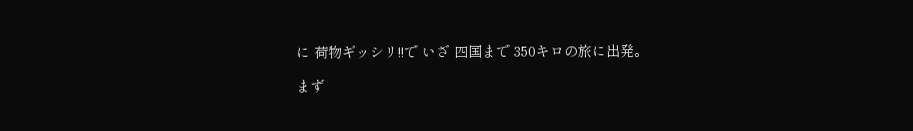に 荷物ギッシリ!!で いざ 四国まで 350キロの旅に出発。

まず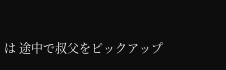は 途中で叔父をピックアップ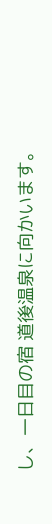し、一日目の宿 道後温泉に向かいます。